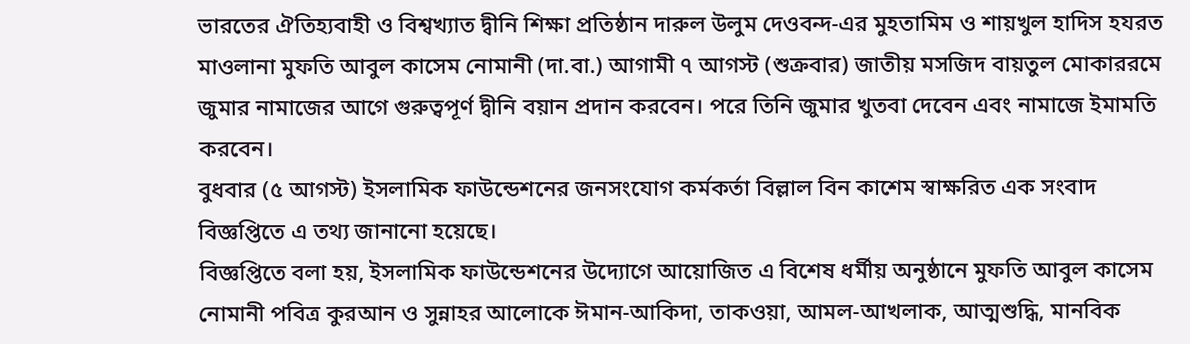ভারতের ঐতিহ্যবাহী ও বিশ্বখ্যাত দ্বীনি শিক্ষা প্রতিষ্ঠান দারুল উলুম দেওবন্দ-এর মুহতামিম ও শায়খুল হাদিস হযরত মাওলানা মুফতি আবুল কাসেম নোমানী (দা.বা.) আগামী ৭ আগস্ট (শুক্রবার) জাতীয় মসজিদ বায়তুল মোকাররমে জুমার নামাজের আগে গুরুত্বপূর্ণ দ্বীনি বয়ান প্রদান করবেন। পরে তিনি জুমার খুতবা দেবেন এবং নামাজে ইমামতি করবেন।
বুধবার (৫ আগস্ট) ইসলামিক ফাউন্ডেশনের জনসংযোগ কর্মকর্তা বিল্লাল বিন কাশেম স্বাক্ষরিত এক সংবাদ বিজ্ঞপ্তিতে এ তথ্য জানানো হয়েছে।
বিজ্ঞপ্তিতে বলা হয়, ইসলামিক ফাউন্ডেশনের উদ্যোগে আয়োজিত এ বিশেষ ধর্মীয় অনুষ্ঠানে মুফতি আবুল কাসেম নোমানী পবিত্র কুরআন ও সুন্নাহর আলোকে ঈমান-আকিদা, তাকওয়া, আমল-আখলাক, আত্মশুদ্ধি, মানবিক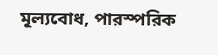মূল্যবোধ, পারস্পরিক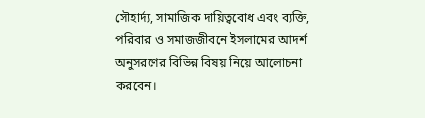সৌহার্দ্য, সামাজিক দায়িত্ববোধ এবং ব্যক্তি, পরিবার ও সমাজজীবনে ইসলামের আদর্শ অনুসরণের বিভিন্ন বিষয় নিয়ে আলোচনা করবেন।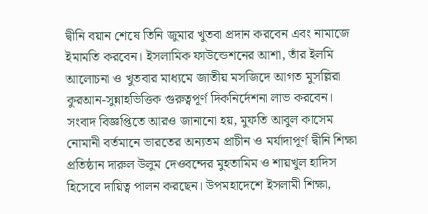দ্বীনি বয়ান শেষে তিনি জুমার খুতবা প্রদান করবেন এবং নামাজে ইমামতি করবেন। ইসলামিক ফাউন্ডেশনের আশা, তাঁর ইলমি আলোচনা ও খুতবার মাধ্যমে জাতীয় মসজিদে আগত মুসল্লিরা কুরআন-সুন্নাহভিত্তিক গুরুত্বপূর্ণ দিকনির্দেশনা লাভ করবেন।
সংবাদ বিজ্ঞপ্তিতে আরও জানানো হয়, মুফতি আবুল কাসেম নোমানী বর্তমানে ভারতের অন্যতম প্রাচীন ও মর্যাদাপূর্ণ দ্বীনি শিক্ষা প্রতিষ্ঠান দারুল উলুম দেওবন্দের মুহতামিম ও শায়খুল হাদিস হিসেবে দায়িত্ব পালন করছেন। উপমহাদেশে ইসলামী শিক্ষা,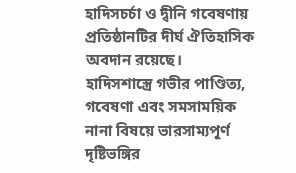হাদিসচর্চা ও দ্বীনি গবেষণায় প্রতিষ্ঠানটির দীর্ঘ ঐতিহাসিক অবদান রয়েছে।
হাদিসশাস্ত্রে গভীর পাণ্ডিত্য, গবেষণা এবং সমসাময়িক নানা বিষয়ে ভারসাম্যপূর্ণ দৃষ্টিভঙ্গির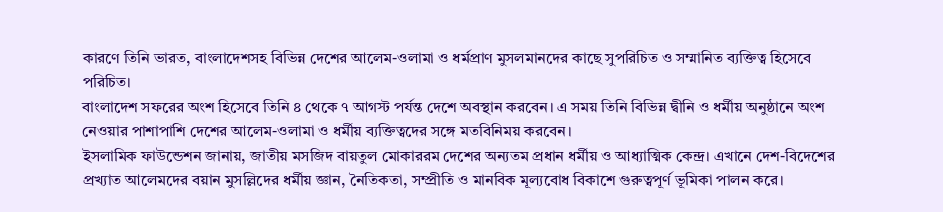কারণে তিনি ভারত, বাংলাদেশসহ বিভিন্ন দেশের আলেম-ওলামা ও ধর্মপ্রাণ মুসলমানদের কাছে সুপরিচিত ও সম্মানিত ব্যক্তিত্ব হিসেবে পরিচিত।
বাংলাদেশ সফরের অংশ হিসেবে তিনি ৪ থেকে ৭ আগস্ট পর্যন্ত দেশে অবস্থান করবেন। এ সময় তিনি বিভিন্ন দ্বীনি ও ধর্মীয় অনুষ্ঠানে অংশ নেওয়ার পাশাপাশি দেশের আলেম-ওলামা ও ধর্মীয় ব্যক্তিত্বদের সঙ্গে মতবিনিময় করবেন।
ইসলামিক ফাউন্ডেশন জানায়, জাতীয় মসজিদ বায়তুল মোকাররম দেশের অন্যতম প্রধান ধর্মীয় ও আধ্যাত্মিক কেন্দ্র। এখানে দেশ-বিদেশের প্রখ্যাত আলেমদের বয়ান মুসল্লিদের ধর্মীয় জ্ঞান, নৈতিকতা, সম্প্রীতি ও মানবিক মূল্যবোধ বিকাশে গুরুত্বপূর্ণ ভূমিকা পালন করে।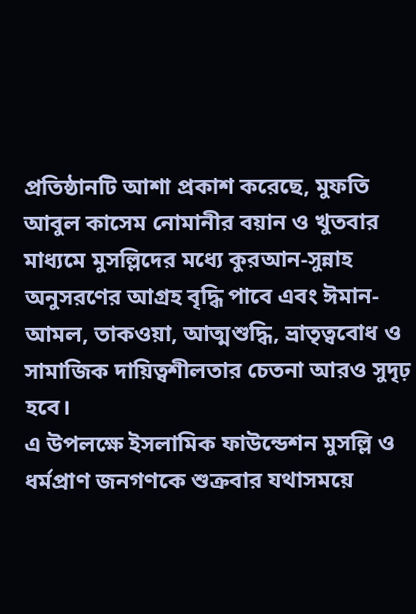প্রতিষ্ঠানটি আশা প্রকাশ করেছে, মুফতি আবুল কাসেম নোমানীর বয়ান ও খুতবার মাধ্যমে মুসল্লিদের মধ্যে কুরআন-সুন্নাহ অনুসরণের আগ্রহ বৃদ্ধি পাবে এবং ঈমান-আমল, তাকওয়া, আত্মশুদ্ধি, ভ্রাতৃত্ববোধ ও সামাজিক দায়িত্বশীলতার চেতনা আরও সুদৃঢ় হবে।
এ উপলক্ষে ইসলামিক ফাউন্ডেশন মুসল্লি ও ধর্মপ্রাণ জনগণকে শুক্রবার যথাসময়ে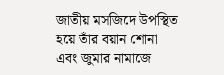জাতীয় মসজিদে উপস্থিত হয়ে তাঁর বয়ান শোনা এবং জুমার নামাজে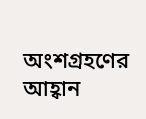অংশগ্রহণের আহ্বান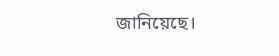জানিয়েছে।